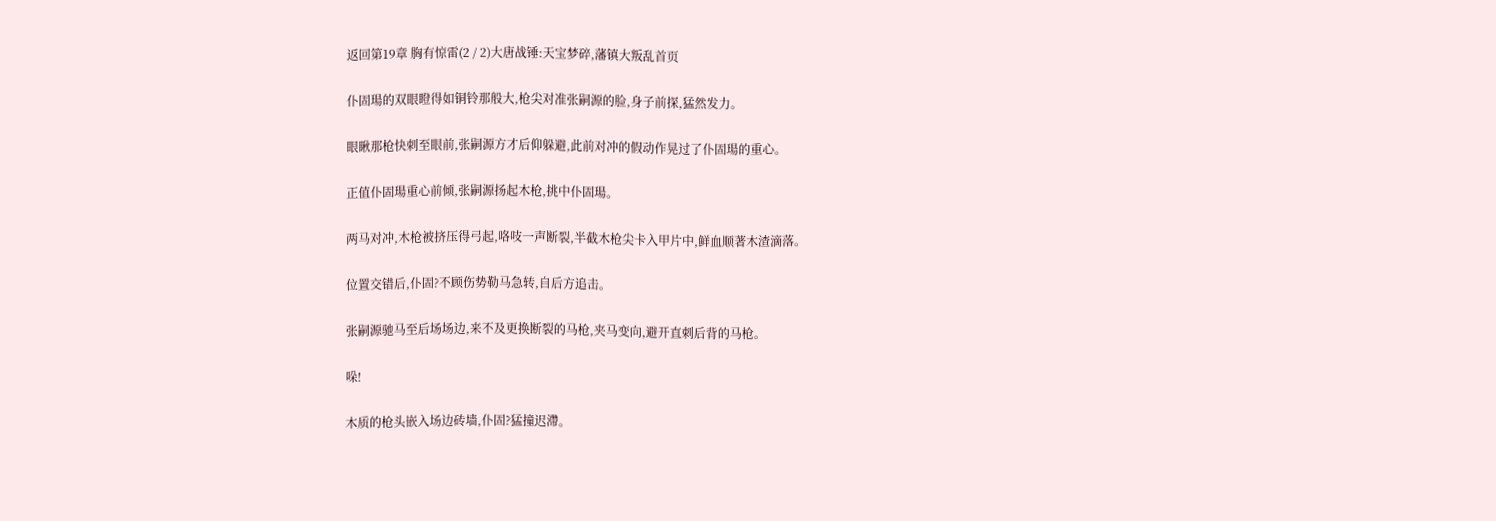返回第19章 胸有惊雷(2 / 2)大唐战锤:天宝梦碎,藩镇大叛乱首页

仆固瑒的双眼瞪得如铜铃那般大,枪尖对准张嗣源的脸,身子前探,猛然发力。

眼瞅那枪快刺至眼前,张嗣源方才后仰躲避,此前对冲的假动作晃过了仆固瑒的重心。

正值仆固瑒重心前倾,张嗣源扬起木枪,挑中仆固瑒。

两马对冲,木枪被挤压得弓起,咯吱一声断裂,半截木枪尖卡入甲片中,鲜血顺著木渣滴落。

位置交错后,仆固?不顾伤势勒马急转,自后方追击。

张嗣源驰马至后场场边,来不及更换断裂的马枪,夹马变向,避开直刺后背的马枪。

哚!

木质的枪头嵌入场边砖墙,仆固?猛撞迟滯。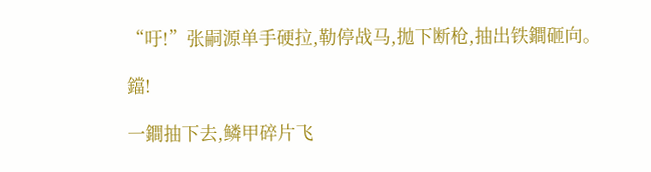“吁!”张嗣源单手硬拉,勒停战马,拋下断枪,抽出铁鐧砸向。

鐺!

一鐧抽下去,鳞甲碎片飞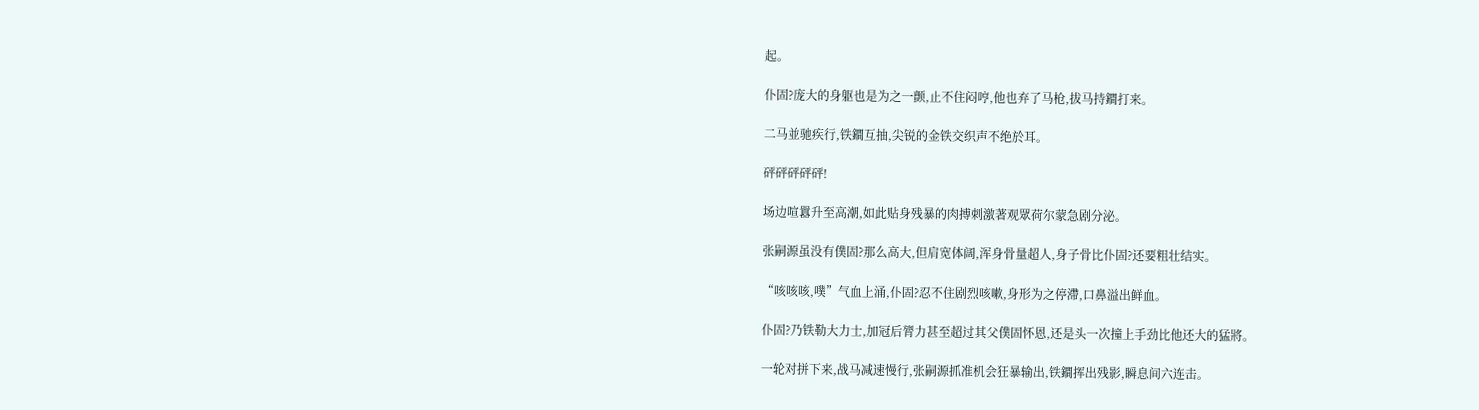起。

仆固?庞大的身躯也是为之一颤,止不住闷哼,他也弃了马枪,拔马持鐧打来。

二马並驰疾行,铁鐧互抽,尖锐的金铁交织声不绝於耳。

砰砰砰砰砰!

场边喧囂升至高潮,如此贴身残暴的肉搏刺激著观眾荷尔蒙急剧分泌。

张嗣源虽没有僕固?那么高大,但肩宽体阔,浑身骨量超人,身子骨比仆固?还要粗壮结实。

“咳咳咳,噗”气血上涌,仆固?忍不住剧烈咳嗽,身形为之停滯,口鼻溢出鲜血。

仆固?乃铁勒大力士,加冠后膂力甚至超过其父僕固怀恩,还是头一次撞上手劲比他还大的猛將。

一轮对拼下来,战马减速慢行,张嗣源抓准机会狂暴输出,铁鐧挥出残影,瞬息间六连击。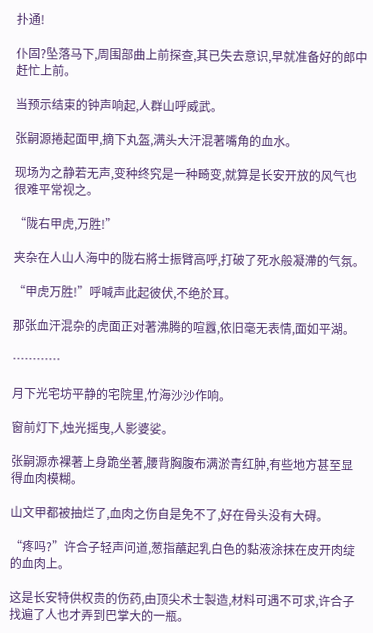扑通!

仆固?坠落马下,周围部曲上前探查,其已失去意识,早就准备好的郎中赶忙上前。

当预示结束的钟声响起,人群山呼威武。

张嗣源捲起面甲,摘下丸盔,满头大汗混著嘴角的血水。

现场为之静若无声,变种终究是一种畸变,就算是长安开放的风气也很难平常视之。

“陇右甲虎,万胜!”

夹杂在人山人海中的陇右將士振臂高呼,打破了死水般凝滯的气氛。

“甲虎万胜!”呼喊声此起彼伏,不绝於耳。

那张血汗混杂的虎面正对著沸腾的喧囂,依旧毫无表情,面如平湖。

…………

月下光宅坊平静的宅院里,竹海沙沙作响。

窗前灯下,烛光摇曳,人影婆娑。

张嗣源赤裸著上身跪坐著,腰背胸腹布满淤青红肿,有些地方甚至显得血肉模糊。

山文甲都被抽烂了,血肉之伤自是免不了,好在骨头没有大碍。

“疼吗?”许合子轻声问道,葱指蘸起乳白色的黏液涂抹在皮开肉绽的血肉上。

这是长安特供权贵的伤药,由顶尖术士製造,材料可遇不可求,许合子找遍了人也才弄到巴掌大的一瓶。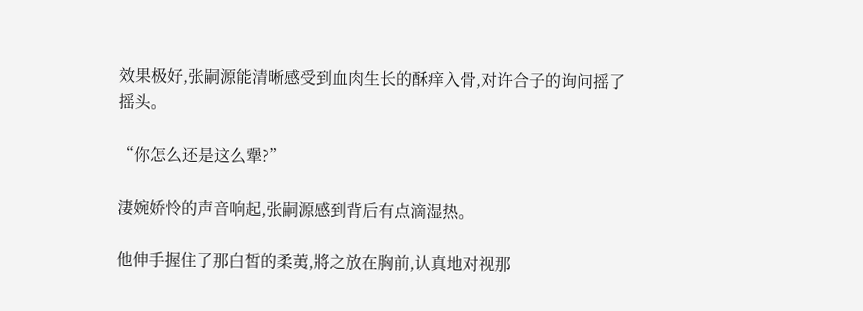效果极好,张嗣源能清晰感受到血肉生长的酥痒入骨,对许合子的询问摇了摇头。

“你怎么还是这么犟?”

淒婉娇怜的声音响起,张嗣源感到背后有点滴湿热。

他伸手握住了那白皙的柔荑,將之放在胸前,认真地对视那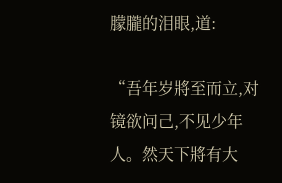朦朧的泪眼,道:

“吾年岁將至而立,对镜欲问己,不见少年人。然天下將有大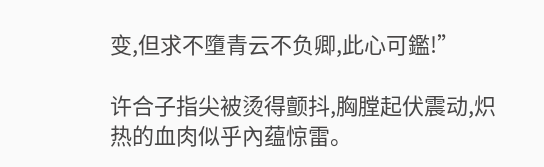变,但求不墮青云不负卿,此心可鑑!”

许合子指尖被烫得颤抖,胸膛起伏震动,炽热的血肉似乎內蕴惊雷。